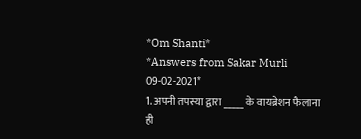*Om Shanti*
*Answers from Sakar Murli 09-02-2021*
1. अपनी तपस्या द्वारा _____ के वायब्रेशन फैलाना ही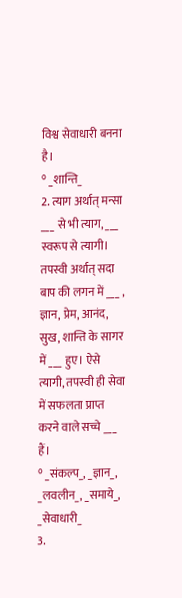विश्व सेवाधारी बनना है।
° _शान्ति_
2. त्याग अर्थात् मन्सा ___ से भी त्याग, ___ स्वरूप से त्यागी। तपस्वी अर्थात् सदा बाप की लगन में ___ , ज्ञान, प्रेम, आनंद, सुख, शान्ति के सागर में ___ हुए। ऐसे त्यागी, तपस्वी ही सेवा में सफलता प्राप्त करने वाले सच्चे ___ हैं।
° _संकल्प_, _ज्ञान_, _लवलीन_, _समाये_, _सेवाधारी_
3.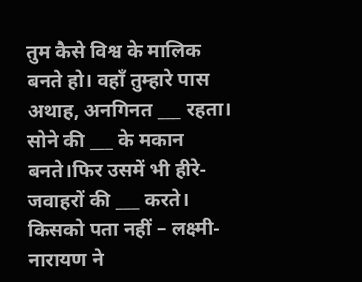तुम कैसे विश्व के मालिक बनते हो। वहाँ तुम्हारे पास अथाह, अनगिनत ___ रहता। सोने की ___ के मकान बनते।फिर उसमें भी हीरे-जवाहरों की ___ करते। किसको पता नहीं – लक्ष्मी-नारायण ने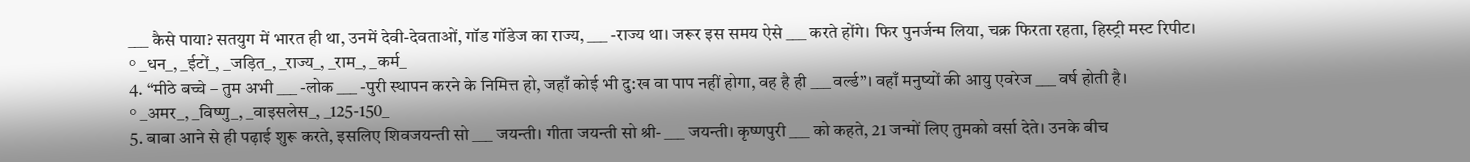___ कैसे पाया? सतयुग में भारत ही था, उनमें देवी-देवताओं, गॉड गॉडेज का राज्य, ___ -राज्य था। जरूर इस समय ऐसे ___ करते होंगे। फिर पुनर्जन्म लिया, चक्र फिरता रहता, हिस्ट्री मस्ट रिपीट।
° _धन_, _ईटों_, _जड़ित_, _राज्य_, _राम_, _कर्म_
4. “मीठे बच्चे – तुम अभी ___ -लोक ___ -पुरी स्थापन करने के निमित्त हो, जहाँ कोई भी दु:ख वा पाप नहीं होगा, वह है ही ___ वर्ल्ड”। वहाँ मनुष्यों की आयु एवरेज ___ वर्ष होती है।
° _अमर_, _विष्णु_, _वाइसलेस_, _125-150_
5. बाबा आने से ही पढ़ाई शुरू करते, इसलिए शिवजयन्ती सो ___ जयन्ती। गीता जयन्ती सो श्री- ___ जयन्ती। कृष्णपुरी ___ को कहते, 21 जन्मों लिए तुमको वर्सा देते। उनके बीच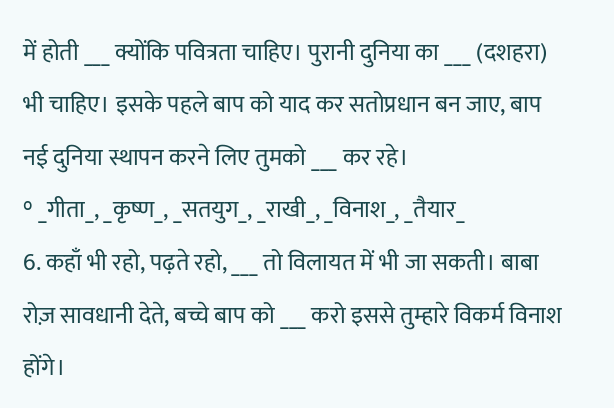में होती ___ क्योंकि पवित्रता चाहिए। पुरानी दुनिया का ___ (दशहरा) भी चाहिए। इसके पहले बाप को याद कर सतोप्रधान बन जाए, बाप नई दुनिया स्थापन करने लिए तुमको ___ कर रहे।
° _गीता_, _कृष्ण_, _सतयुग_, _राखी_, _विनाश_, _तैयार_
6. कहाँ भी रहो, पढ़ते रहो, ___ तो विलायत में भी जा सकती। बाबा रोज़ सावधानी देते, बच्चे बाप को ___ करो इससे तुम्हारे विकर्म विनाश होंगे।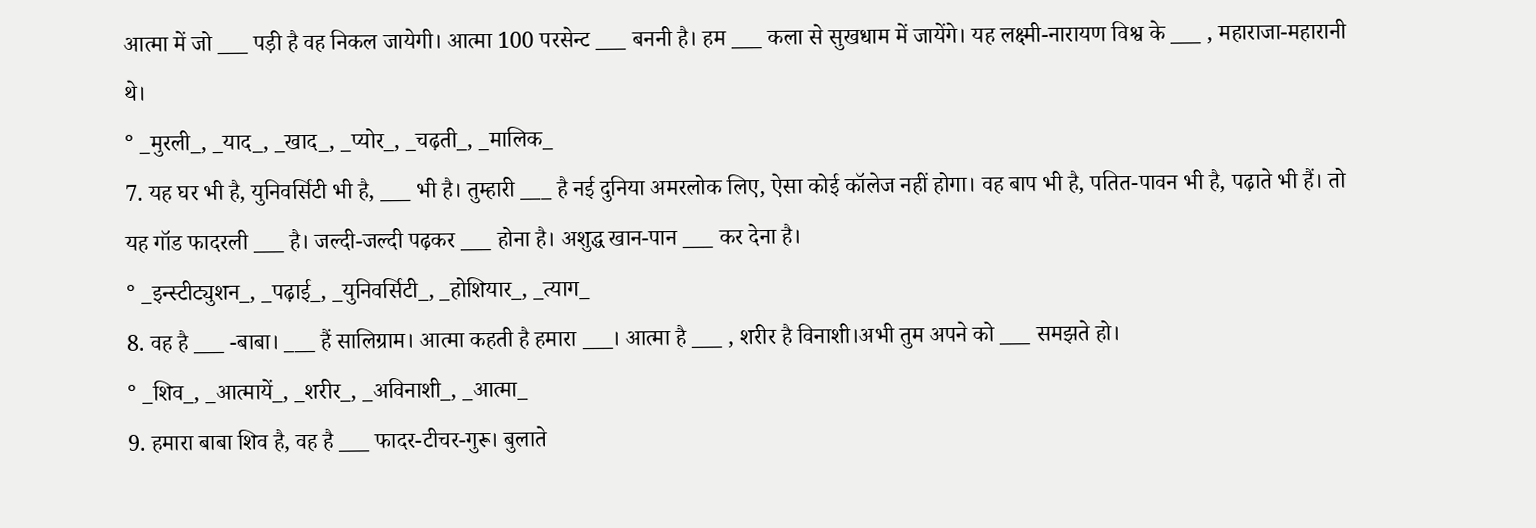आत्मा में जो ___ पड़ी है वह निकल जायेगी। आत्मा 100 परसेन्ट ___ बननी है। हम ___ कला से सुखधाम में जायेंगे। यह लक्ष्मी-नारायण विश्व के ___ , महाराजा-महारानी थे।
° _मुरली_, _याद_, _खाद_, _प्योर_, _चढ़ती_, _मालिक_
7. यह घर भी है, युनिवर्सिटी भी है, ___ भी है। तुम्हारी ___ है नई दुनिया अमरलोक लिए, ऐसा कोई कॉलेज नहीं होगा। वह बाप भी है, पतित-पावन भी है, पढ़ाते भी हैं। तो यह गॉड फादरली ___ है। जल्दी-जल्दी पढ़कर ___ होना है। अशुद्ध खान-पान ___ कर देना है।
° _इन्स्टीट्युशन_, _पढ़ाई_, _युनिवर्सिटी_, _होशियार_, _त्याग_
8. वह है ___ -बाबा। ___ हैं सालिग्राम। आत्मा कहती है हमारा ___। आत्मा है ___ , शरीर है विनाशी।अभी तुम अपने को ___ समझते हो।
° _शिव_, _आत्मायें_, _शरीर_, _अविनाशी_, _आत्मा_
9. हमारा बाबा शिव है, वह है ___ फादर-टीचर-गुरू। बुलाते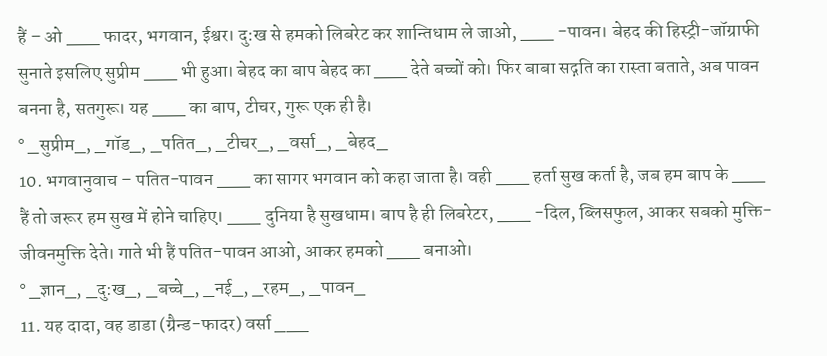हैं – ओ ___ फादर, भगवान, ईश्वर। दु:ख से हमको लिबरेट कर शान्तिधाम ले जाओ, ___ -पावन। बेहद की हिस्ट्री-जॉग्राफी सुनाते इसलिए सुप्रीम ___ भी हुआ। बेहद का बाप बेहद का ___ देते बच्चों को। फिर बाबा सद्गति का रास्ता बताते, अब पावन बनना है, सतगुरू। यह ___ का बाप, टीचर, गुरू एक ही है।
° _सुप्रीम_, _गॉड_, _पतित_, _टीचर_, _वर्सा_, _बेहद_
10. भगवानुवाच – पतित-पावन ___ का सागर भगवान को कहा जाता है। वही ___ हर्ता सुख कर्ता है, जब हम बाप के ___ हैं तो जरूर हम सुख में होने चाहिए। ___ दुनिया है सुखधाम। बाप है ही लिबरेटर, ___ -दिल, ब्लिसफुल, आकर सबको मुक्ति-जीवनमुक्ति देते। गाते भी हैं पतित-पावन आओ, आकर हमको ___ बनाओ।
° _ज्ञान_, _दु:ख_, _बच्चे_, _नई_, _रहम_, _पावन_
11. यह दादा, वह डाडा (ग्रैन्ड-फादर) वर्सा ___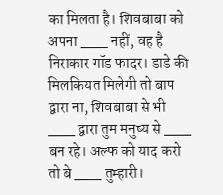का मिलता है। शिवबाबा को अपना ___ नहीं, वह है निराकार गॉड फादर। डाडे की मिलकियत मिलेगी तो बाप द्वारा ना, शिवबाबा से भी ___ द्वारा तुम मनुष्य से ___ बन रहे। अल्फ को याद करो तो बे ___ तुम्हारी।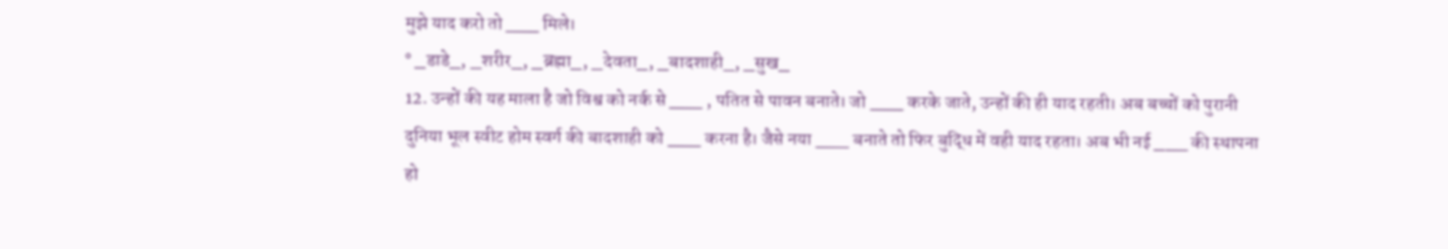मुझे याद करो तो ___ मिले।
° _डाडे_, _शरीर_, _ब्रह्मा_, _देवता_, _बादशाही_, _सुख_
12. उन्हों की यह माला है जो विश्व को नर्क से ___ , पतित से पावन बनाते। जो ___ करके जाते, उन्हों की ही याद रहती। अब बच्चों को पुरानी दुनिया भूल स्वीट होम स्वर्ग की बादशाही को ___ करना है। जैसे नया ___ बनाते तो फिर बुद्धि में वही याद रहता। अब भी नई ___ की स्थापना हो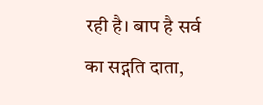रही है। बाप है सर्व का सद्गति दाता,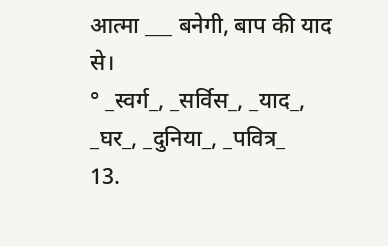आत्मा ___ बनेगी, बाप की याद से।
° _स्वर्ग_, _सर्विस_, _याद_, _घर_, _दुनिया_, _पवित्र_
13.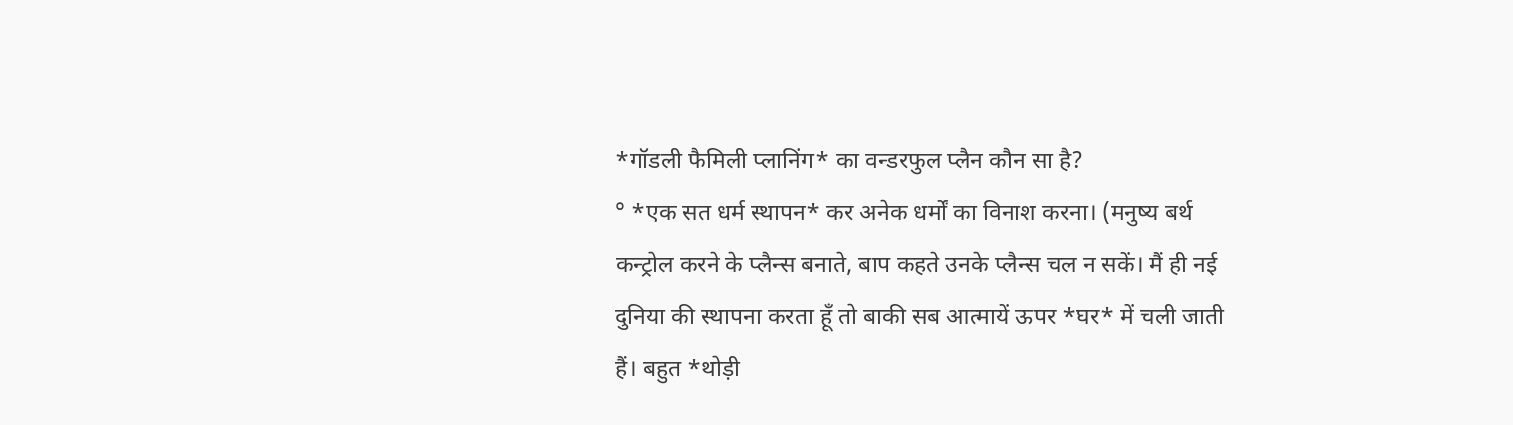*गॉडली फैमिली प्लानिंग* का वन्डरफुल प्लैन कौन सा है?
° *एक सत धर्म स्थापन* कर अनेक धर्मों का विनाश करना। (मनुष्य बर्थ कन्ट्रोल करने के प्लैन्स बनाते, बाप कहते उनके प्लैन्स चल न सकें। मैं ही नई दुनिया की स्थापना करता हूँ तो बाकी सब आत्मायें ऊपर *घर* में चली जाती हैं। बहुत *थोड़ी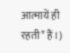आत्मायें ही रहती* हैं।)